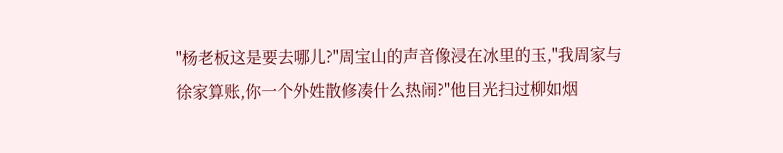"杨老板这是要去哪儿?"周宝山的声音像浸在冰里的玉,"我周家与徐家算账,你一个外姓散修凑什么热闹?"他目光扫过柳如烟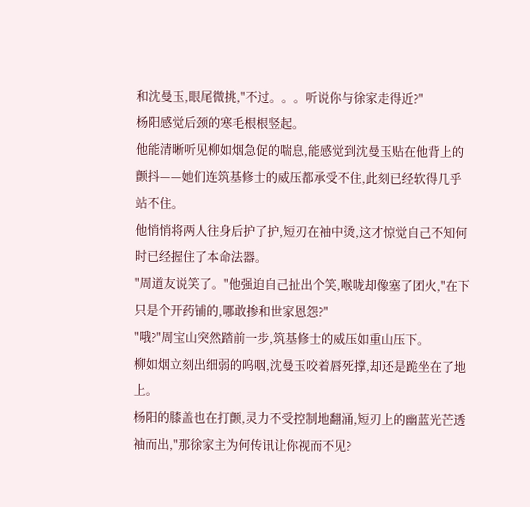和沈曼玉,眼尾微挑,"不过。。。听说你与徐家走得近?"
杨阳感觉后颈的寒毛根根竖起。
他能清晰听见柳如烟急促的喘息,能感觉到沈曼玉贴在他背上的颤抖——她们连筑基修士的威压都承受不住,此刻已经软得几乎站不住。
他悄悄将两人往身后护了护,短刃在袖中烫,这才惊觉自己不知何时已经握住了本命法器。
"周道友说笑了。"他强迫自己扯出个笑,喉咙却像塞了团火,"在下只是个开药铺的,哪敢掺和世家恩怨?"
"哦?"周宝山突然踏前一步,筑基修士的威压如重山压下。
柳如烟立刻出细弱的呜咽,沈曼玉咬着唇死撑,却还是跪坐在了地上。
杨阳的膝盖也在打颤,灵力不受控制地翻涌,短刃上的幽蓝光芒透袖而出,"那徐家主为何传讯让你视而不见?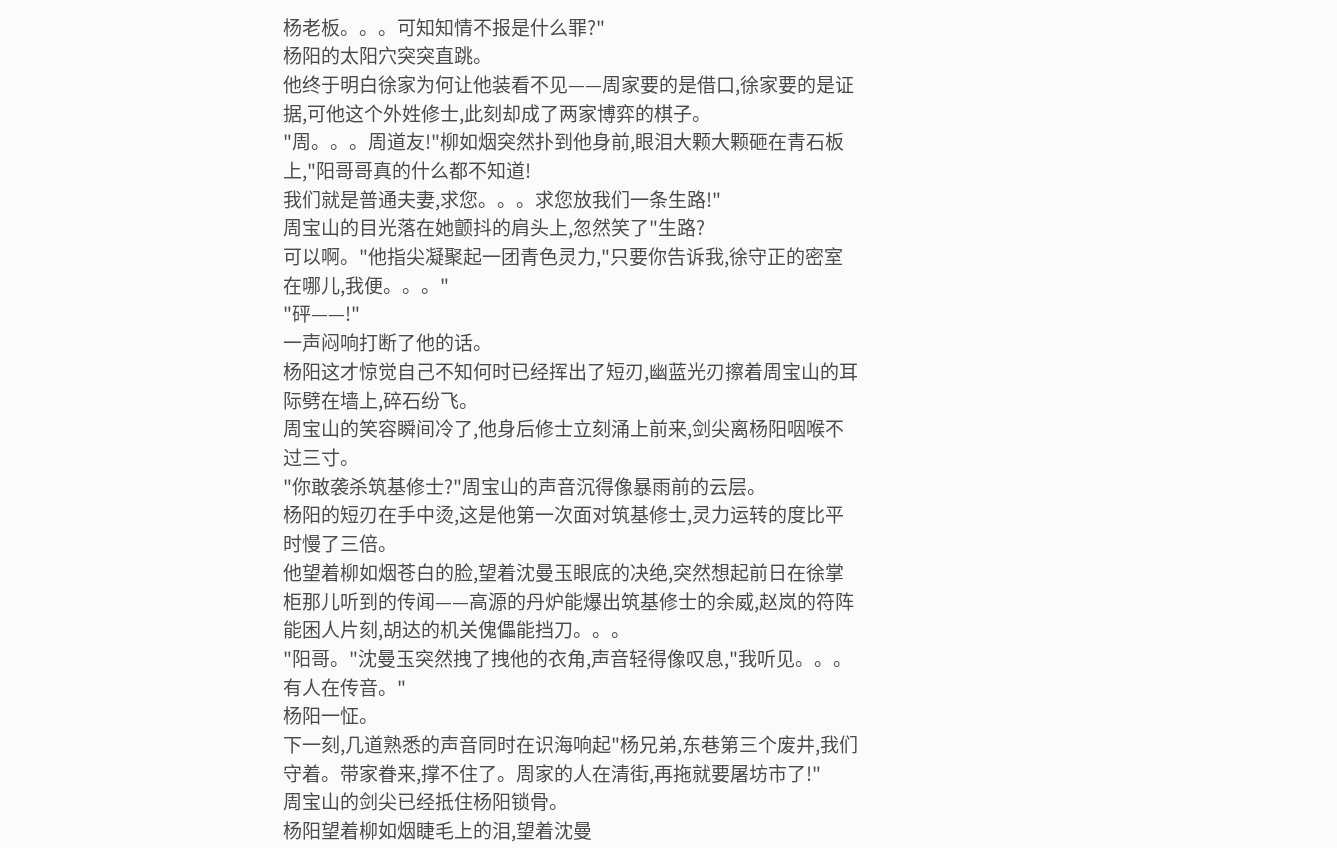杨老板。。。可知知情不报是什么罪?"
杨阳的太阳穴突突直跳。
他终于明白徐家为何让他装看不见——周家要的是借口,徐家要的是证据,可他这个外姓修士,此刻却成了两家博弈的棋子。
"周。。。周道友!"柳如烟突然扑到他身前,眼泪大颗大颗砸在青石板上,"阳哥哥真的什么都不知道!
我们就是普通夫妻,求您。。。求您放我们一条生路!"
周宝山的目光落在她颤抖的肩头上,忽然笑了"生路?
可以啊。"他指尖凝聚起一团青色灵力,"只要你告诉我,徐守正的密室在哪儿,我便。。。"
"砰——!"
一声闷响打断了他的话。
杨阳这才惊觉自己不知何时已经挥出了短刃,幽蓝光刃擦着周宝山的耳际劈在墙上,碎石纷飞。
周宝山的笑容瞬间冷了,他身后修士立刻涌上前来,剑尖离杨阳咽喉不过三寸。
"你敢袭杀筑基修士?"周宝山的声音沉得像暴雨前的云层。
杨阳的短刃在手中烫,这是他第一次面对筑基修士,灵力运转的度比平时慢了三倍。
他望着柳如烟苍白的脸,望着沈曼玉眼底的决绝,突然想起前日在徐掌柜那儿听到的传闻——高源的丹炉能爆出筑基修士的余威,赵岚的符阵能困人片刻,胡达的机关傀儡能挡刀。。。
"阳哥。"沈曼玉突然拽了拽他的衣角,声音轻得像叹息,"我听见。。。有人在传音。"
杨阳一怔。
下一刻,几道熟悉的声音同时在识海响起"杨兄弟,东巷第三个废井,我们守着。带家眷来,撑不住了。周家的人在清街,再拖就要屠坊市了!"
周宝山的剑尖已经抵住杨阳锁骨。
杨阳望着柳如烟睫毛上的泪,望着沈曼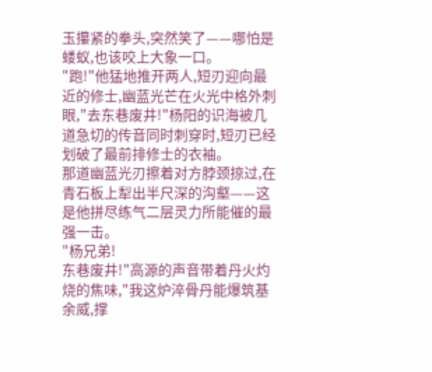玉攥紧的拳头,突然笑了——哪怕是蝼蚁,也该咬上大象一口。
"跑!"他猛地推开两人,短刃迎向最近的修士,幽蓝光芒在火光中格外刺眼,"去东巷废井!"杨阳的识海被几道急切的传音同时刺穿时,短刃已经划破了最前排修士的衣袖。
那道幽蓝光刃擦着对方脖颈掠过,在青石板上犁出半尺深的沟壑——这是他拼尽练气二层灵力所能催的最强一击。
"杨兄弟!
东巷废井!"高源的声音带着丹火灼烧的焦味,"我这炉淬骨丹能爆筑基余威,撑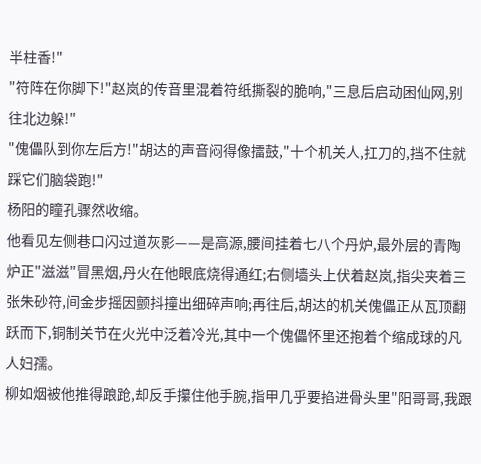半柱香!"
"符阵在你脚下!"赵岚的传音里混着符纸撕裂的脆响,"三息后启动困仙网,别往北边躲!"
"傀儡队到你左后方!"胡达的声音闷得像擂鼓,"十个机关人,扛刀的,挡不住就踩它们脑袋跑!"
杨阳的瞳孔骤然收缩。
他看见左侧巷口闪过道灰影——是高源,腰间挂着七八个丹炉,最外层的青陶炉正"滋滋"冒黑烟,丹火在他眼底烧得通红;右侧墙头上伏着赵岚,指尖夹着三张朱砂符,间金步摇因颤抖撞出细碎声响;再往后,胡达的机关傀儡正从瓦顶翻跃而下,铜制关节在火光中泛着冷光,其中一个傀儡怀里还抱着个缩成球的凡人妇孺。
柳如烟被他推得踉跄,却反手攥住他手腕,指甲几乎要掐进骨头里"阳哥哥,我跟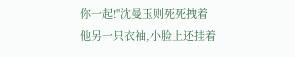你一起!"沈曼玉则死死拽着他另一只衣袖,小脸上还挂着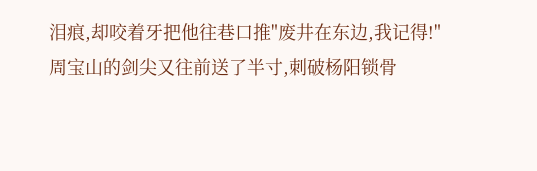泪痕,却咬着牙把他往巷口推"废井在东边,我记得!"
周宝山的剑尖又往前送了半寸,刺破杨阳锁骨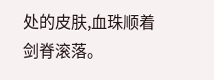处的皮肤,血珠顺着剑脊滚落。